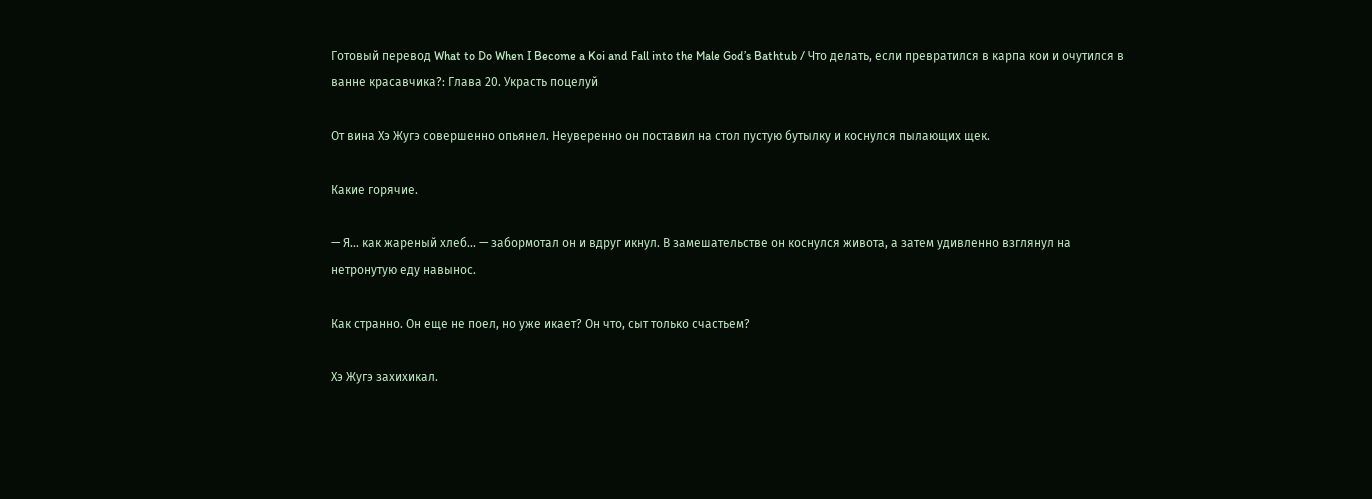Готовый перевод What to Do When I Become a Koi and Fall into the Male God’s Bathtub / Что делать, если превратился в карпа кои и очутился в ванне красавчика?: Глава 20. Украсть поцелуй

От вина Хэ Жугэ совершенно опьянел. Неуверенно он поставил на стол пустую бутылку и коснулся пылающих щек.

Какие горячие.

— Я... как жареный хлеб... — забормотал он и вдруг икнул. В замешательстве он коснулся живота, а затем удивленно взглянул на нетронутую еду навынос.

Как странно. Он еще не поел, но уже икает? Он что, сыт только счастьем?

Хэ Жугэ захихикал.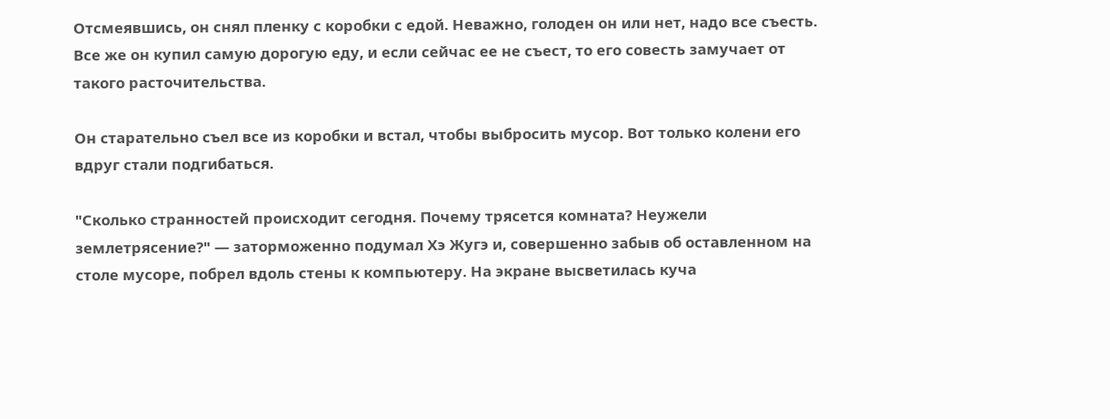Отсмеявшись, он снял пленку с коробки с едой. Неважно, голоден он или нет, надо все съесть. Все же он купил самую дорогую еду, и если сейчас ее не съест, то его совесть замучает от такого расточительства.

Он старательно съел все из коробки и встал, чтобы выбросить мусор. Вот только колени его вдруг стали подгибаться.

"Сколько странностей происходит сегодня. Почему трясется комната? Неужели землетрясение?" — заторможенно подумал Хэ Жугэ и, совершенно забыв об оставленном на столе мусоре, побрел вдоль стены к компьютеру. На экране высветилась куча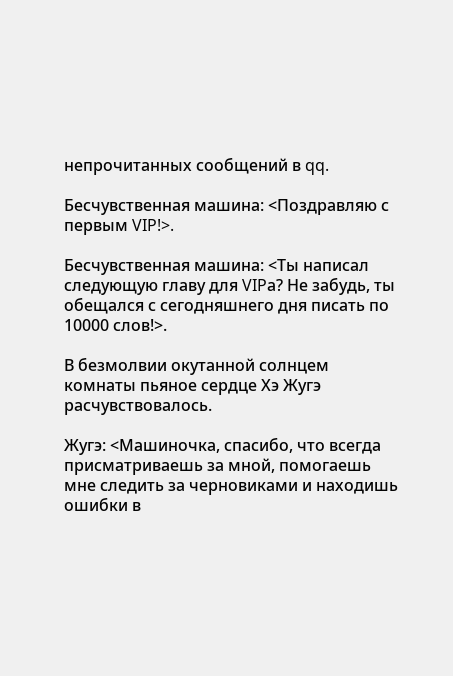непрочитанных сообщений в qq.

Бесчувственная машина: <Поздравляю с первым VIP!>.

Бесчувственная машина: <Ты написал следующую главу для VIPа? Не забудь, ты обещался с сегодняшнего дня писать по 10000 слов!>.

В безмолвии окутанной солнцем комнаты пьяное сердце Хэ Жугэ расчувствовалось.

Жугэ: <Машиночка, спасибо, что всегда присматриваешь за мной, помогаешь мне следить за черновиками и находишь ошибки в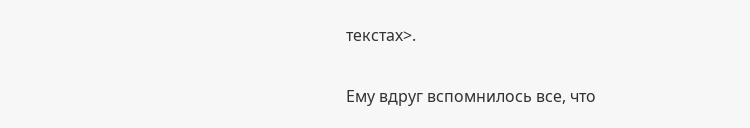текстах>.

Ему вдруг вспомнилось все, что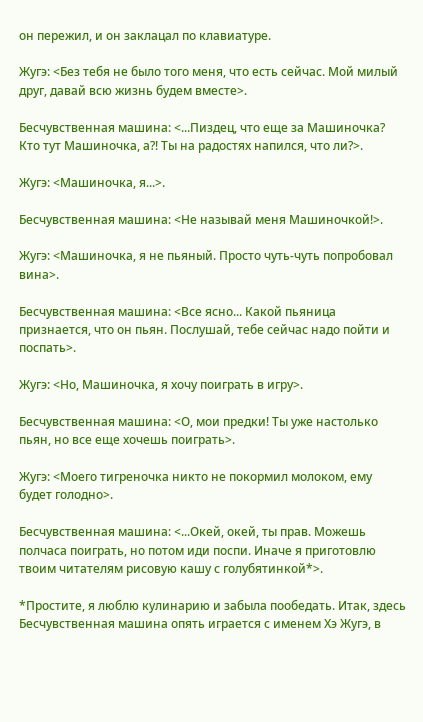он пережил, и он заклацал по клавиатуре.

Жугэ: <Без тебя не было того меня, что есть сейчас. Мой милый друг, давай всю жизнь будем вместе>.

Бесчувственная машина: <...Пиздец, что еще за Машиночка? Кто тут Машиночка, а?! Ты на радостях напился, что ли?>.

Жугэ: <Машиночка, я...>.

Бесчувственная машина: <Не называй меня Машиночкой!>.

Жугэ: <Машиночка, я не пьяный. Просто чуть-чуть попробовал вина>.

Бесчувственная машина: <Все ясно... Какой пьяница признается, что он пьян. Послушай, тебе сейчас надо пойти и поспать>.

Жугэ: <Но, Машиночка, я хочу поиграть в игру>.

Бесчувственная машина: <О, мои предки! Ты уже настолько пьян, но все еще хочешь поиграть>.

Жугэ: <Моего тигреночка никто не покормил молоком, ему будет голодно>.

Бесчувственная машина: <...Окей, окей, ты прав. Можешь полчаса поиграть, но потом иди поспи. Иначе я приготовлю твоим читателям рисовую кашу с голубятинкой*>.

*Простите, я люблю кулинарию и забыла пообедать. Итак, здесь Бесчувственная машина опять играется с именем Хэ Жугэ, в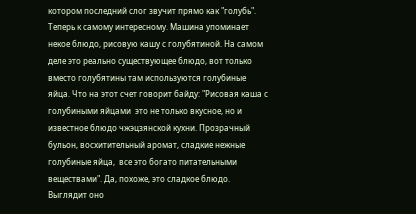котором последний слог звучит прямо как "голубь". Теперь к самому интересному. Машина упоминает некое блюдо, рисовую кашу с голубятиной. На самом деле это реально существующее блюдо, вот только вместо голубятины там используются голубиные яйца. Что на этот счет говорит байду: "Рисовая каша с голубиными яйцами  это не только вкусное, но и известное блюдо чжэцзянской кухни. Прозрачный бульон, восхитительный аромат, сладкие нежные голубиные яйца,  все это богато питательными веществами". Да, похоже, это сладкое блюдо. Выглядит оно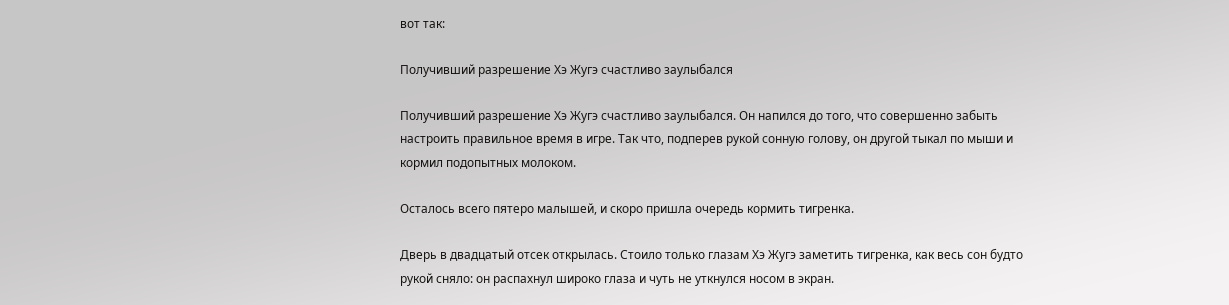вот так:

Получивший разрешение Хэ Жугэ счастливо заулыбался

Получивший разрешение Хэ Жугэ счастливо заулыбался. Он напился до того, что совершенно забыть настроить правильное время в игре. Так что, подперев рукой сонную голову, он другой тыкал по мыши и кормил подопытных молоком.

Осталось всего пятеро малышей, и скоро пришла очередь кормить тигренка.

Дверь в двадцатый отсек открылась. Стоило только глазам Хэ Жугэ заметить тигренка, как весь сон будто рукой сняло: он распахнул широко глаза и чуть не уткнулся носом в экран.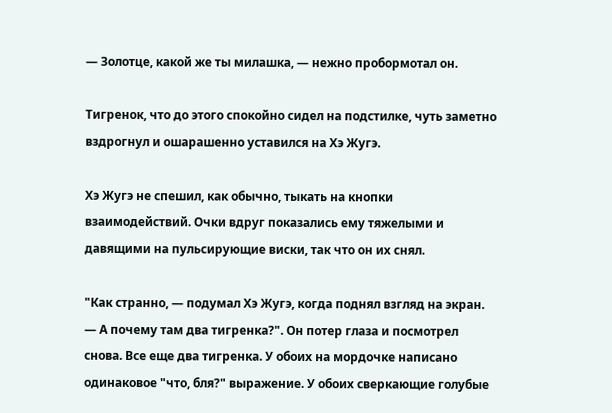— Золотце, какой же ты милашка, — нежно пробормотал он.

Тигренок, что до этого спокойно сидел на подстилке, чуть заметно вздрогнул и ошарашенно уставился на Хэ Жугэ.

Хэ Жугэ не спешил, как обычно, тыкать на кнопки взаимодействий. Очки вдруг показались ему тяжелыми и давящими на пульсирующие виски, так что он их снял.

"Как странно, — подумал Хэ Жугэ, когда поднял взгляд на экран. — А почему там два тигренка?". Он потер глаза и посмотрел снова. Все еще два тигренка. У обоих на мордочке написано одинаковое "что, бля?" выражение. У обоих сверкающие голубые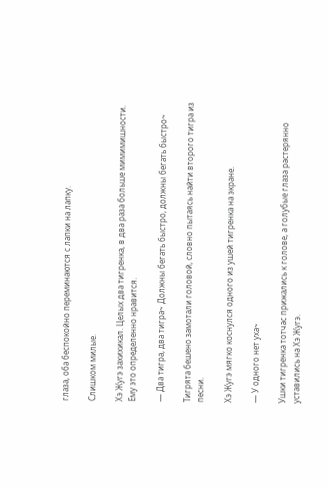глаза, оба беспокойно переминаются с лапки на лапку.

Слишком милые.

Хэ Жугэ захихикал. Целых два тигренка, в два раза больше мимимишности. Ему это определенно нравится.

— Два тигра, два тигра~ Должны бегать быстро, должны бегать быстро~

Тигрята бешено замотали головой, словно пытаясь найти второго тигра из песни.

Хэ Жугэ мягко коснулся одного из ушей тигренка на экране.

— У одного нет уха~

Ушки тигренка тотчас прижались к голове, а голубые глаза растерянно уставились на Хэ Жугэ.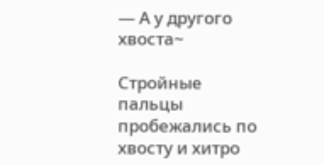— А у другого  хвоста~

Стройные пальцы пробежались по хвосту и хитро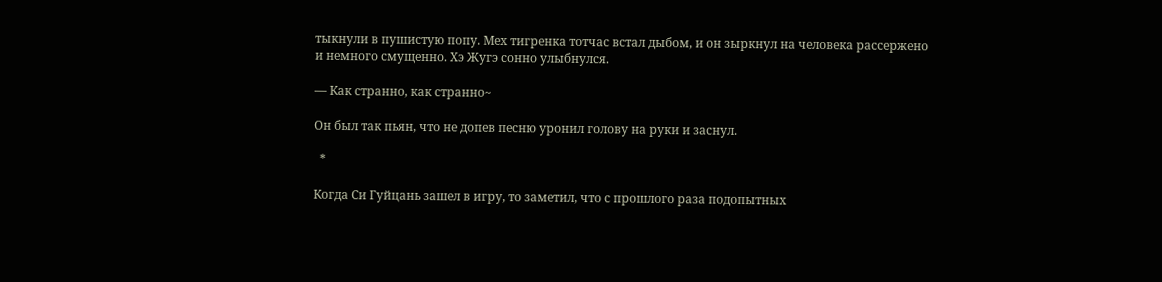тыкнули в пушистую попу. Мех тигренка тотчас встал дыбом, и он зыркнул на человека рассержено и немного смущенно. Хэ Жугэ сонно улыбнулся.

— Как странно, как странно~

Он был так пьян, что не допев песню уронил голову на руки и заснул.

  *

Когда Си Гуйцань зашел в игру, то заметил, что с прошлого раза подопытных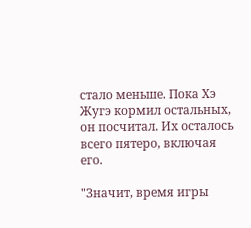стало меньше. Пока Хэ Жугэ кормил остальных, он посчитал. Их осталось всего пятеро, включая его.

"Значит, время игры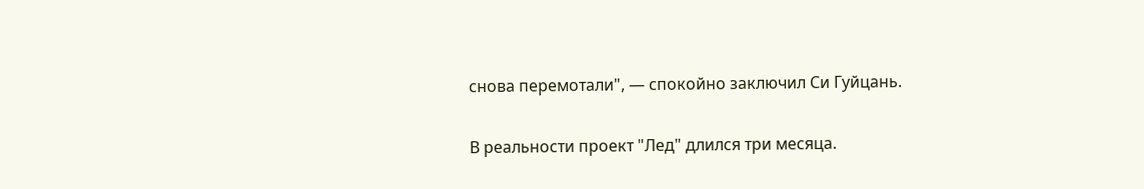снова перемотали", — спокойно заключил Си Гуйцань.

В реальности проект "Лед" длился три месяца.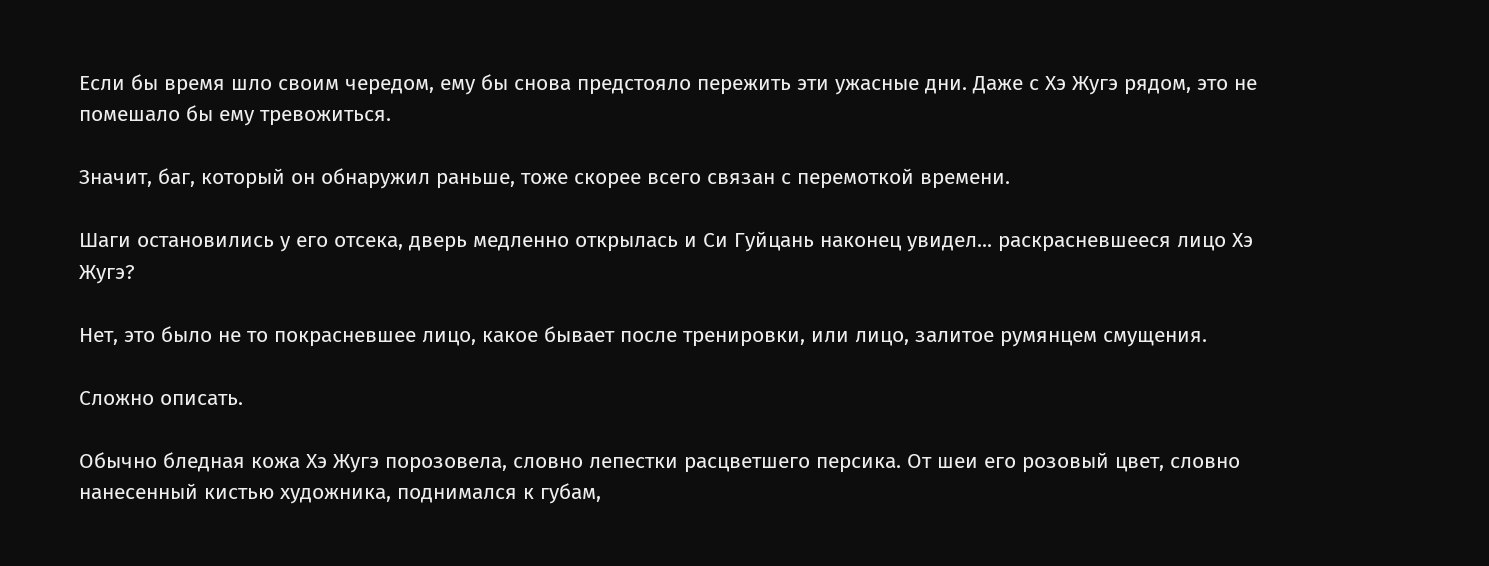Если бы время шло своим чередом, ему бы снова предстояло пережить эти ужасные дни. Даже с Хэ Жугэ рядом, это не помешало бы ему тревожиться.

Значит, баг, который он обнаружил раньше, тоже скорее всего связан с перемоткой времени.

Шаги остановились у его отсека, дверь медленно открылась и Си Гуйцань наконец увидел... раскрасневшееся лицо Хэ Жугэ?

Нет, это было не то покрасневшее лицо, какое бывает после тренировки, или лицо, залитое румянцем смущения.

Сложно описать.

Обычно бледная кожа Хэ Жугэ порозовела, словно лепестки расцветшего персика. От шеи его розовый цвет, словно нанесенный кистью художника, поднимался к губам,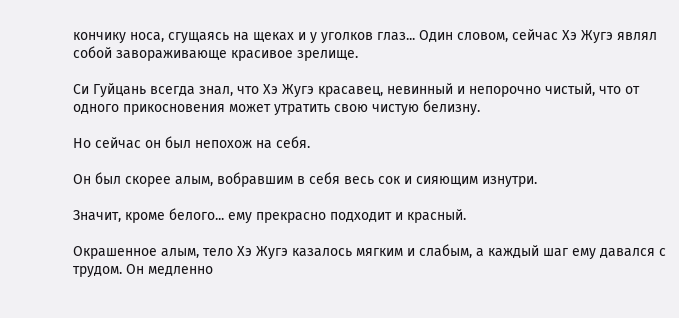кончику носа, сгущаясь на щеках и у уголков глаз... Один словом, сейчас Хэ Жугэ являл собой завораживающе красивое зрелище.

Си Гуйцань всегда знал, что Хэ Жугэ красавец, невинный и непорочно чистый, что от одного прикосновения может утратить свою чистую белизну.

Но сейчас он был непохож на себя.

Он был скорее алым, вобравшим в себя весь сок и сияющим изнутри.

Значит, кроме белого... ему прекрасно подходит и красный.

Окрашенное алым, тело Хэ Жугэ казалось мягким и слабым, а каждый шаг ему давался с трудом. Он медленно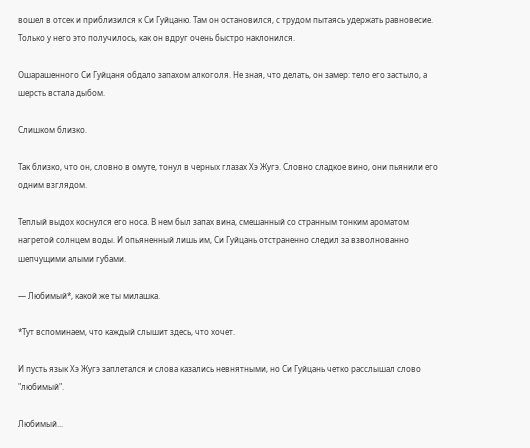вошел в отсек и приблизился к Си Гуйцаню. Там он остановился, с трудом пытаясь удержать равновесие. Только у него это получилось, как он вдруг очень быстро наклонился.

Ошарашенного Си Гуйцаня обдало запахом алкоголя. Не зная, что делать, он замер: тело его застыло, а шерсть встала дыбом.

Слишком близко.

Так близко, что он, словно в омуте, тонул в черных глазах Хэ Жугэ. Словно сладкое вино, они пьянили его одним взглядом.

Теплый выдох коснулся его носа. В нем был запах вина, смешанный со странным тонким ароматом нагретой солнцем воды. И опьяненный лишь им, Си Гуйцань отстраненно следил за взволнованно шепчущими алыми губами.

— Любимый*, какой же ты милашка.

*Тут вспоминаем, что каждый слышит здесь, что хочет.

И пусть язык Хэ Жугэ заплетался и слова казались невнятными, но Си Гуйцань четко расслышал слово "любимый".

Любимый...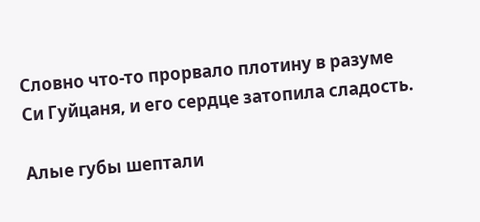Словно что-то прорвало плотину в разуме Си Гуйцаня, и его сердце затопила сладость.

Алые губы шептали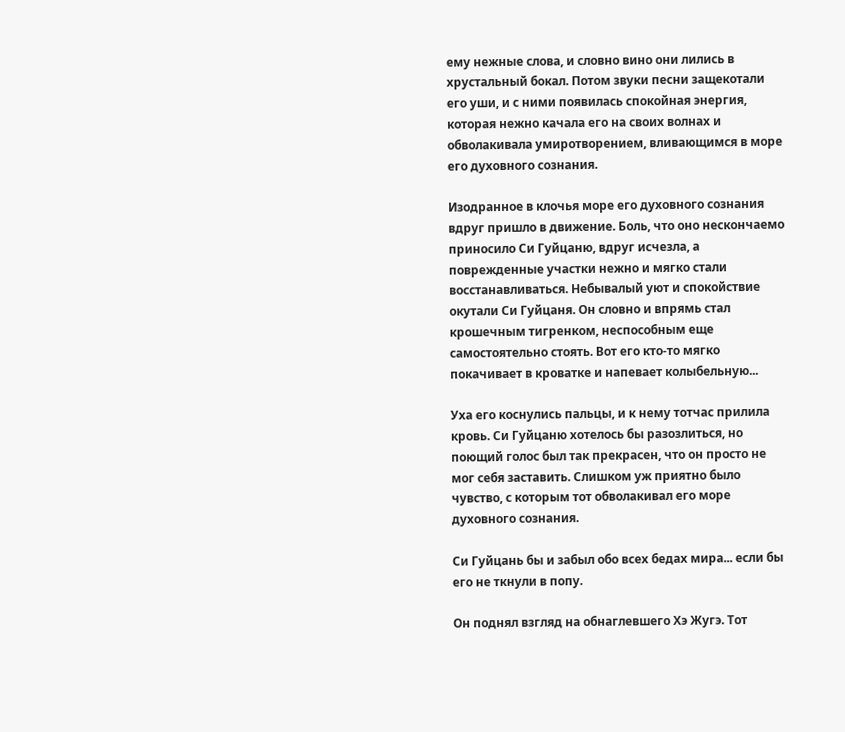ему нежные слова, и словно вино они лились в хрустальный бокал. Потом звуки песни защекотали его уши, и с ними появилась спокойная энергия, которая нежно качала его на своих волнах и обволакивала умиротворением, вливающимся в море его духовного сознания.

Изодранное в клочья море его духовного сознания вдруг пришло в движение. Боль, что оно нескончаемо приносило Си Гуйцаню, вдруг исчезла, а поврежденные участки нежно и мягко стали восстанавливаться. Небывалый уют и спокойствие окутали Си Гуйцаня. Он словно и впрямь стал крошечным тигренком, неспособным еще самостоятельно стоять. Вот его кто-то мягко покачивает в кроватке и напевает колыбельную...

Уха его коснулись пальцы, и к нему тотчас прилила кровь. Си Гуйцаню хотелось бы разозлиться, но поющий голос был так прекрасен, что он просто не мог себя заставить. Слишком уж приятно было чувство, с которым тот обволакивал его море духовного сознания.

Си Гуйцань бы и забыл обо всех бедах мира... если бы его не ткнули в попу.

Он поднял взгляд на обнаглевшего Хэ Жугэ. Тот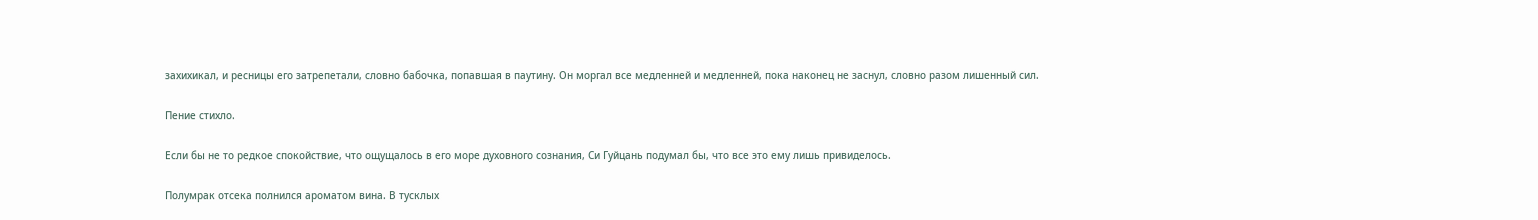захихикал, и ресницы его затрепетали, словно бабочка, попавшая в паутину. Он моргал все медленней и медленней, пока наконец не заснул, словно разом лишенный сил.

Пение стихло.

Если бы не то редкое спокойствие, что ощущалось в его море духовного сознания, Си Гуйцань подумал бы, что все это ему лишь привиделось.

Полумрак отсека полнился ароматом вина. В тусклых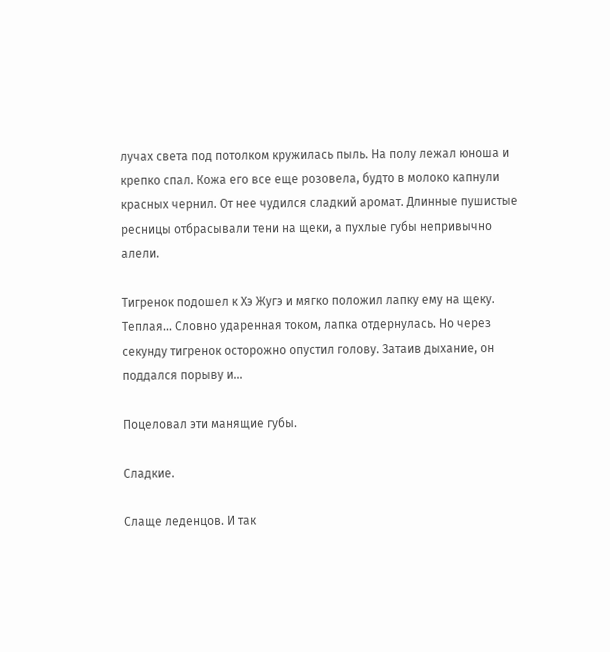лучах света под потолком кружилась пыль. На полу лежал юноша и крепко спал. Кожа его все еще розовела, будто в молоко капнули красных чернил. От нее чудился сладкий аромат. Длинные пушистые ресницы отбрасывали тени на щеки, а пухлые губы непривычно алели.

Тигренок подошел к Хэ Жугэ и мягко положил лапку ему на щеку. Теплая... Словно ударенная током, лапка отдернулась. Но через секунду тигренок осторожно опустил голову. Затаив дыхание, он поддался порыву и...

Поцеловал эти манящие губы.

Сладкие.

Слаще леденцов. И так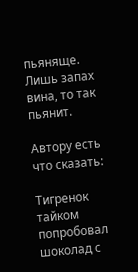пьяняще. Лишь запах вина, то так пьянит.

Автору есть что сказать:

Тигренок тайком попробовал шоколад с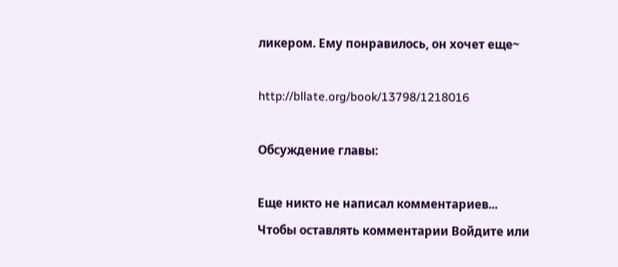ликером. Ему понравилось, он хочет еще~

http://bllate.org/book/13798/1218016

Обсуждение главы:

Еще никто не написал комментариев...
Чтобы оставлять комментарии Войдите или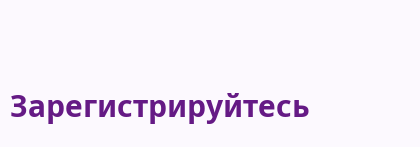Зарегистрируйтесь